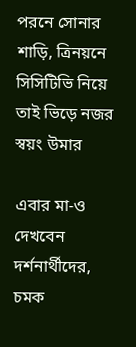পরনে সোনার শাড়ি, ত্রিনয়নে সিসিটিভি নিয়ে তাই ভিড়ে নজর স্বয়ং উমার

এবার মা-ও দেখবেন দর্শনার্থীদের, চমক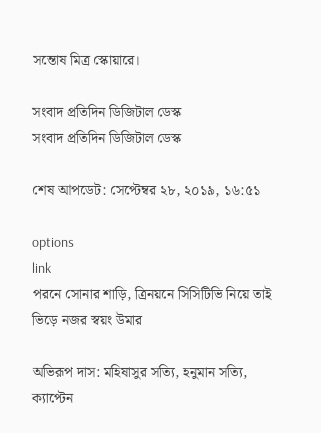সন্তোষ মিত্র স্কোয়ারে।

সংবাদ প্রতিদিন ডিজিটাল ডেস্ক
সংবাদ প্রতিদিন ডিজিটাল ডেস্ক

শেষ আপডেট: সেপ্টেম্বর ২৮, ২০১৯, ১৬:৫১

options
link
পরনে সোনার শাড়ি, ত্রিনয়নে সিসিটিভি নিয়ে তাই ভিড়ে নজর স্বয়ং উমার

অভিরূপ দাস: মহিষাসুর সত্যি, হনুমান সত্যি, ক্যাপ্টেন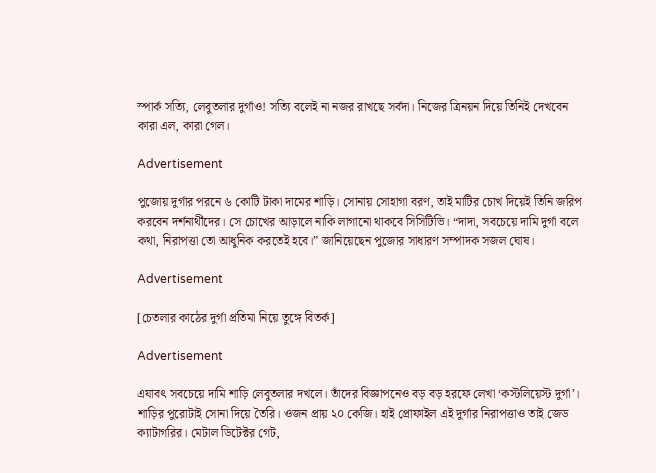স্পার্ক সত্যি, লেবুতলার দুর্গাও! সত্যি বলেই না নজর রাখছে সর্বদা। নিজের ত্রিনয়ন দিয়ে তিনিই দেখবেন কারা এল, কারা গেল।

Advertisement

পুজোয় দুর্গার পরনে ৬ কোটি টাকা দামের শাড়ি। সোনায় সোহাগা বরণ, তাই মাটির চোখ দিয়েই তিনি জরিপ করবেন দর্শনার্থীদের। সে চোখের আড়ালে নাকি লাগানো থাকবে সিসিটিভি। “দাদা, সবচেয়ে দামি দুর্গা বলে কথা, নিরাপত্তা তো আধুনিক করতেই হবে।” জানিয়েছেন পুজোর সাধারণ সম্পাদক সজল ঘোষ।

Advertisement

[চেতলার কাঠের দুর্গা প্রতিমা নিয়ে তুঙ্গে বিতর্ক]

Advertisement

এযাবৎ সবচেয়ে দামি শাড়ি লেবুতলার দখলে। তাঁদের বিজ্ঞাপনেও বড় বড় হরফে লেখা ‘কস্টলিয়েস্ট দুর্গা’। শাড়ির পুরোটাই সোনা দিয়ে তৈরি। ওজন প্রায় ২০ কেজি। হাই প্রোফাইল এই দুর্গার নিরাপত্তাও তাই জেড ক্যাটাগরির। মেটাল ডিটেক্টর গেট,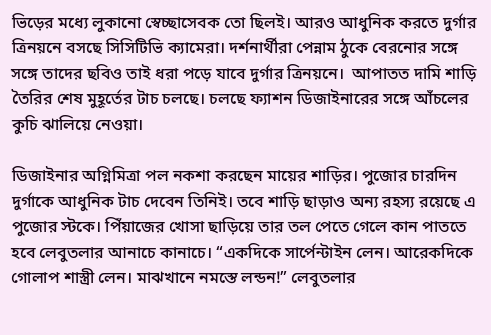ভিড়ের মধ্যে লুকানো স্বেচ্ছাসেবক তো ছিলই। আরও আধুনিক করতে দুর্গার ত্রিনয়নে বসছে সিসিটিভি ক্যামেরা। দর্শনার্থীরা পেন্নাম ঠুকে বেরনোর সঙ্গে সঙ্গে তাদের ছবিও তাই ধরা পড়ে যাবে দুর্গার ত্রিনয়নে।  আপাতত দামি শাড়ি তৈরির শেষ মুহূর্তের টাচ চলছে। চলছে ফ্যাশন ডিজাইনারের সঙ্গে আঁচলের কুচি ঝালিয়ে নেওয়া।

ডিজাইনার অগ্নিমিত্রা পল নকশা করছেন মায়ের শাড়ির। পুজোর চারদিন দুর্গাকে আধুনিক টাচ দেবেন তিনিই। তবে শাড়ি ছাড়াও অন্য রহস্য রয়েছে এ পুজোর স্টকে। পিঁয়াজের খোসা ছাড়িয়ে তার তল পেতে গেলে কান পাততে হবে লেবুতলার আনাচে কানাচে। “একদিকে সার্পেন্টাইন লেন। আরেকদিকে গোলাপ শাস্ত্রী লেন। মাঝখানে নমস্তে লন্ডন!” লেবুতলার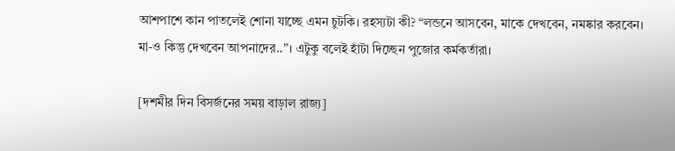আশপাশে কান পাতলেই শোনা যাচ্ছে এমন চুটকি। রহস্যটা কী? “লন্ডনে আসবেন, মাকে দেখবেন, নমষ্কার করবেন। মা-ও কিন্তু দেখবেন আপনাদের..”। এটুকু বলেই হাঁটা দিচ্ছেন পুজোর কর্মকর্তারা।

[দশমীর দিন বিসর্জনের সময় বাড়াল রাজ্য]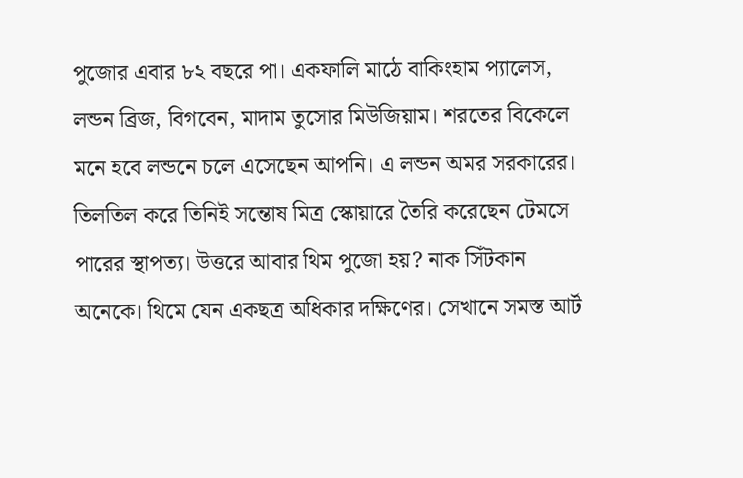পুজোর এবার ৮২ বছরে পা। একফালি মাঠে বাকিংহাম প্যালেস, লন্ডন ব্রিজ, বিগবেন, মাদাম তুসোর মিউজিয়াম। শরতের বিকেলে মনে হবে লন্ডনে চলে এসেছেন আপনি। এ লন্ডন অমর সরকারের। তিলতিল করে তিনিই সন্তোষ মিত্র স্কোয়ারে তৈরি করেছেন টেমসে পারের স্থাপত্য। উত্তরে আবার থিম পুজো হয়? নাক সিঁটকান অনেকে। থিমে যেন একছত্র অধিকার দক্ষিণের। সেখানে সমস্ত আর্ট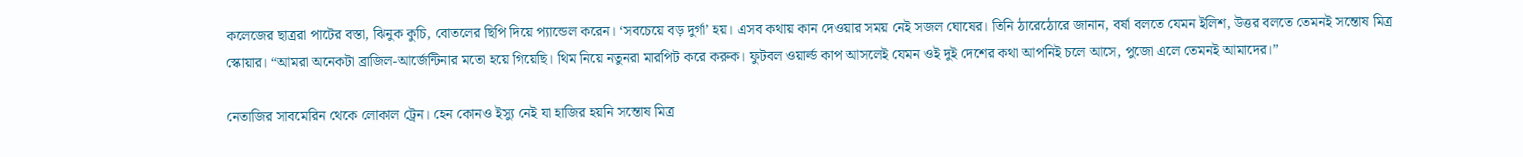কলেজের ছাত্ররা পাটের বস্তা, ঝিনুক কুচি, বোতলের ছিপি দিয়ে প্যান্ডেল করেন। ‘সবচেয়ে বড় দুর্গা’ হয়। এসব কথায় কান দেওয়ার সময় নেই সজল ঘোষের। তিনি ঠারেঠোরে জানান, বর্ষা বলতে যেমন ইলিশ, উত্তর বলতে তেমনই সন্তোষ মিত্র স্কোয়ার। “আমরা অনেকটা ব্রাজিল-আর্জেন্টিনার মতো হয়ে গিয়েছি। থিম নিয়ে নতুনরা মারপিট করে করুক। ফুটবল ওয়ার্ল্ড কাপ আসলেই যেমন ওই দুই দেশের কথা আপনিই চলে আসে, পুজো এলে তেমনই আমাদের।”

নেতাজির সাবমেরিন থেকে লোকাল ট্রেন। হেন কোনও ইস্যু নেই যা হাজির হয়নি সন্তোষ মিত্র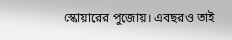স্কোয়ারের পুজোয়। এবছরও তাই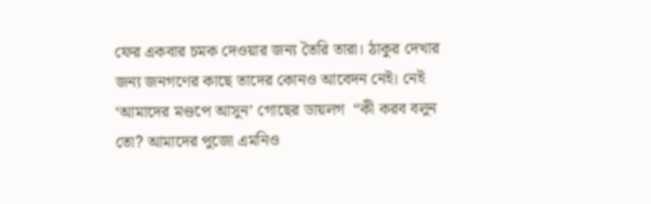ফের একবার চমক দেওয়ার জন্য তৈরি তারা। ঠাকুর দেখার জন্য জনগণের কাছে তাদের কোনও আবেদন নেই। নেই ‘আমাদের মণ্ডপে আসুন’ গোছের ডায়লগ  “কী করব বলুন তো? আমাদের পুজো এমনিও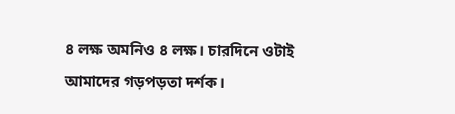৪ লক্ষ অমনিও ৪ লক্ষ। চারদিনে ওটাই আমাদের গড়পড়তা দর্শক।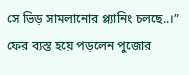সে ভিড় সামলানোর প্ল্যানিং চলছে..।” ফের ব্যস্ত হয়ে পড়লেন পুজোর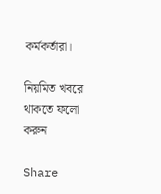কর্মকর্তারা।

নিয়মিত খবরে থাকতে ফলো করুন

Share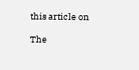this article on

The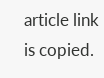article link is copied.